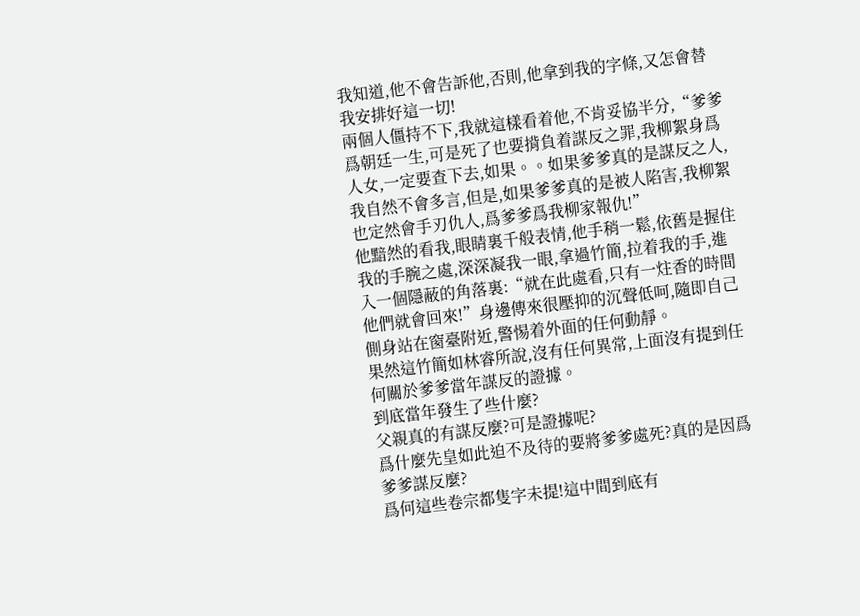我知道,他不會告訴他,否則,他拿到我的字條,又怎會替我安排好這一切!
兩個人僵持不下,我就這樣看着他,不肯妥協半分,“爹爹爲朝廷一生,可是死了也要揹負着謀反之罪,我柳絮身爲人女,一定要查下去,如果。。如果爹爹真的是謀反之人,我自然不會多言,但是,如果爹爹真的是被人陷害,我柳絮也定然會手刃仇人,爲爹爹爲我柳家報仇!”
他黯然的看我,眼睛裏千般表情,他手稍一鬆,依舊是握住我的手腕之處,深深凝我一眼,拿過竹簡,拉着我的手,進入一個隱蔽的角落裏:“就在此處看,只有一炷香的時間他們就會回來!”身邊傳來很壓抑的沉聲低呵,隨即自己側身站在窗臺附近,警惕着外面的任何動靜。
果然這竹簡如林睿所說,沒有任何異常,上面沒有提到任何關於爹爹當年謀反的證據。
到底當年發生了些什麼?
父親真的有謀反麼?可是證據呢?
爲什麼先皇如此迫不及待的要將爹爹處死?真的是因爲爹爹謀反麼?
爲何這些卷宗都隻字未提!這中間到底有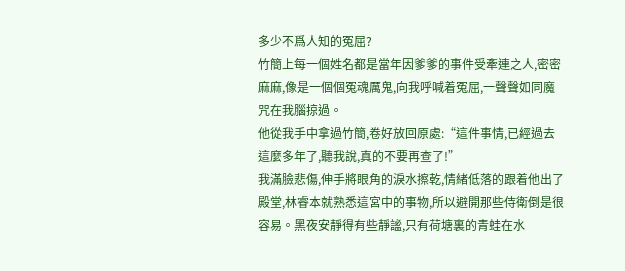多少不爲人知的冤屈?
竹簡上每一個姓名都是當年因爹爹的事件受牽連之人,密密麻麻,像是一個個冤魂厲鬼,向我呼喊着冤屈,一聲聲如同魔咒在我腦掠過。
他從我手中拿過竹簡,卷好放回原處:“這件事情,已經過去這麼多年了,聽我說,真的不要再查了!”
我滿臉悲傷,伸手將眼角的淚水擦乾,情緒低落的跟着他出了殿堂,林睿本就熟悉這宮中的事物,所以避開那些侍衛倒是很容易。黑夜安靜得有些靜謐,只有荷塘裏的青蛙在水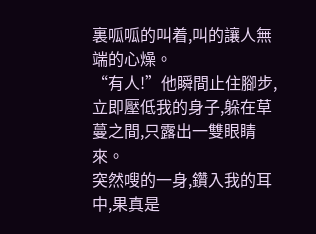裏呱呱的叫着,叫的讓人無端的心燥。
“有人!”他瞬間止住腳步,立即壓低我的身子,躲在草蔓之間,只露出一雙眼睛來。
突然嗖的一身,鑽入我的耳中,果真是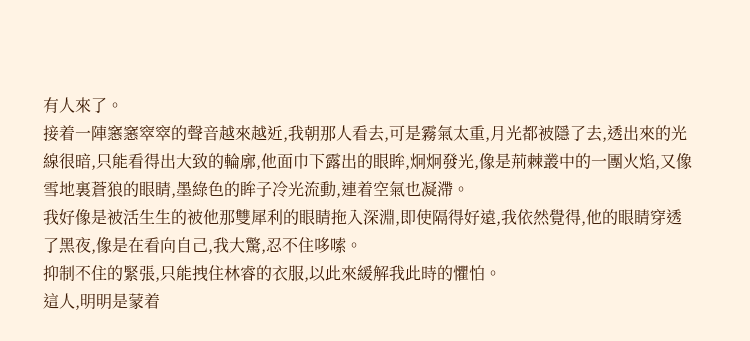有人來了。
接着一陣窸窸窣窣的聲音越來越近,我朝那人看去,可是霧氣太重,月光都被隱了去,透出來的光線很暗,只能看得出大致的輪廓,他面巾下露出的眼眸,炯炯發光,像是荊棘叢中的一團火焰,又像雪地裏蒼狼的眼睛,墨綠色的眸子冷光流動,連着空氣也凝滯。
我好像是被活生生的被他那雙犀利的眼睛拖入深淵,即使隔得好遠,我依然覺得,他的眼睛穿透了黑夜,像是在看向自己,我大驚,忍不住哆嗦。
抑制不住的緊張,只能拽住林睿的衣服,以此來緩解我此時的懼怕。
這人,明明是蒙着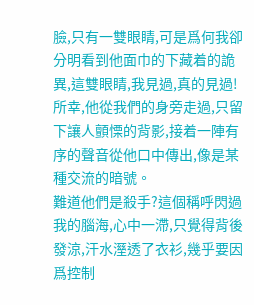臉,只有一雙眼睛,可是爲何我卻分明看到他面巾的下藏着的詭異,這雙眼睛,我見過,真的見過!
所幸,他從我們的身旁走過,只留下讓人顫慄的背影,接着一陣有序的聲音從他口中傳出,像是某種交流的暗號。
難道他們是殺手?這個稱呼閃過我的腦海,心中一滯,只覺得背後發涼,汗水溼透了衣衫,幾乎要因爲控制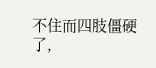不住而四肢僵硬了,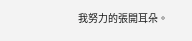我努力的張開耳朵。